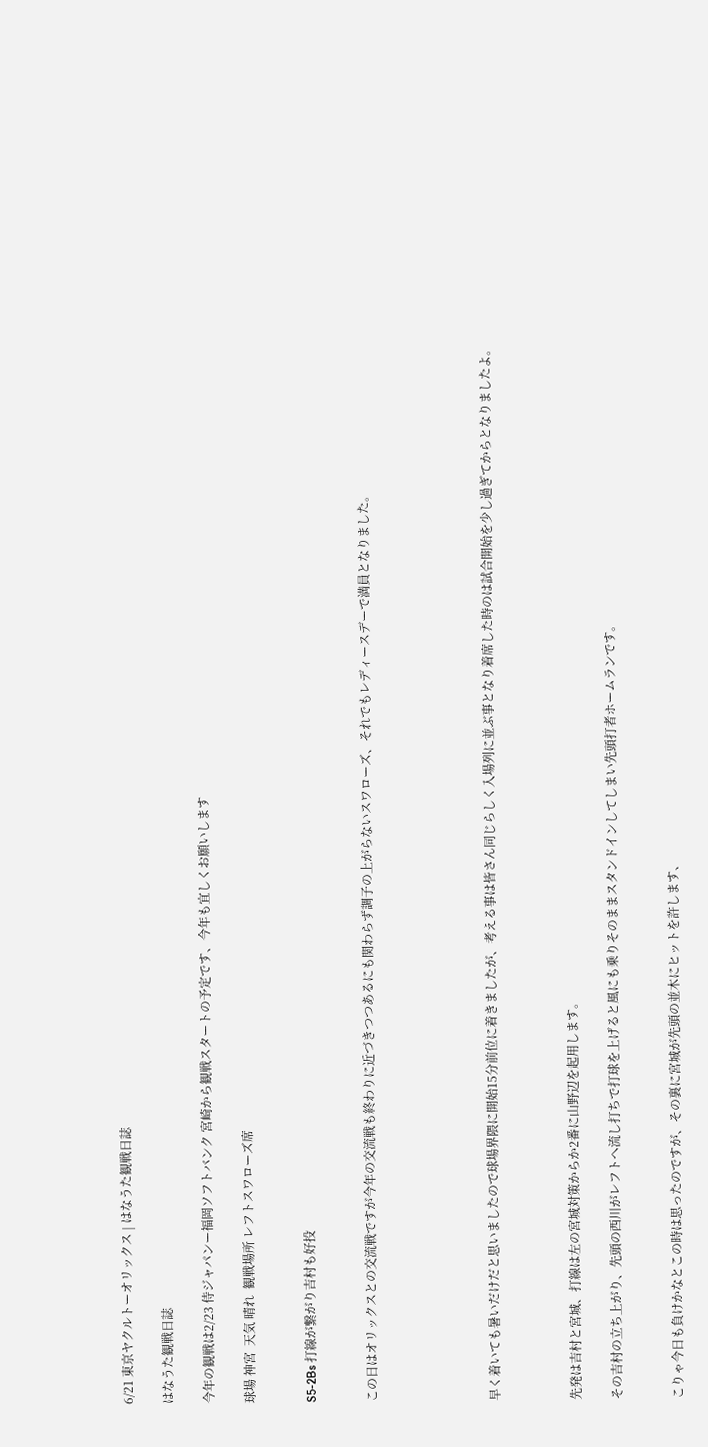6/21 東京ヤクルトーオリックス | はなうた観戦日誌

はなうた観戦日誌

今年の観戦は2/23 侍ジャパンー福岡ソフトバンク 宮崎から観戦スタートの予定です、今年も宜しくお願いします

球場 神宮  天気 晴れ  観戦場所 レフトスワローズ席


S5-2Bs 打線が繋がり吉村も好投


この日はオリックスとの交流戦ですが今年の交流戦も終わりに近づきつつあるにも関わらず調子の上がらないスワローズ、それでもレディースデーで満員となりました。





早く着いても暑いだけだと思いましたので球場界隈に開始15分前位に着きましたが、考える事は皆さん同じらしく入場列に並ぶ事となり着席した時のは試合開始を少し過ぎてからとなりましたよ。



先発は吉村と宮城、打線は左の宮城対策からか2番に山野辺を起用します。

その吉村の立ち上がり、先頭の西川がレフトへ流し打ちで打球を上げると風にも乗りそのままスタンドインしてしまい先頭打者ホームランです。


こりゃ今日も負けかなとこの時は思ったのですが、その裏に宮城が先頭の並木にヒットを許します、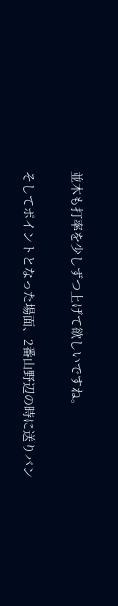並木も打率を少しずつ上げて欲しいですね。

そしてポイントとなった場面、2番山野辺の時に送りバン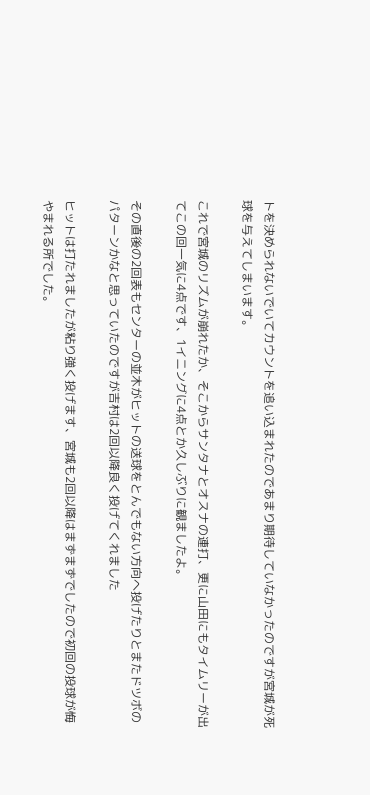トを決められないでいてカウントを追い込まれたのであまり期待していなかったのですが宮城が死球を与えてしまいます。

これで宮城のリズムが崩れたか、そこからサンタナとオスナの連打、更に山田にもタイムリーが出てこの回一気に4点です、1イニングに4点とか久しぶりに観ましたよ。

その直後の2回表もセンターの並木がヒットの送球をとんでもない方向へ投げたりとまたドツボのパターンかなと思っていたのですが吉村は2回以降良く投げてくれました

ヒットは打たれましたが粘り強く投げます、宮城も2回以降はまずまずでしたので初回の投球が悔やまれる所でした。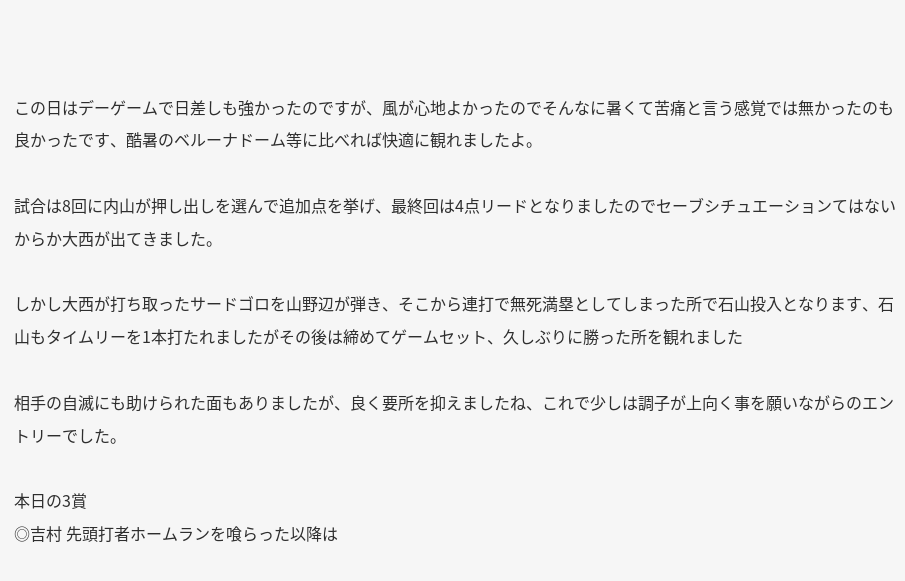この日はデーゲームで日差しも強かったのですが、風が心地よかったのでそんなに暑くて苦痛と言う感覚では無かったのも良かったです、酷暑のベルーナドーム等に比べれば快適に観れましたよ。

試合は8回に内山が押し出しを選んで追加点を挙げ、最終回は4点リードとなりましたのでセーブシチュエーションてはないからか大西が出てきました。

しかし大西が打ち取ったサードゴロを山野辺が弾き、そこから連打で無死満塁としてしまった所で石山投入となります、石山もタイムリーを1本打たれましたがその後は締めてゲームセット、久しぶりに勝った所を観れました

相手の自滅にも助けられた面もありましたが、良く要所を抑えましたね、これで少しは調子が上向く事を願いながらのエントリーでした。

本日の3賞
◎吉村 先頭打者ホームランを喰らった以降は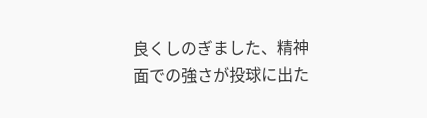良くしのぎました、精神面での強さが投球に出た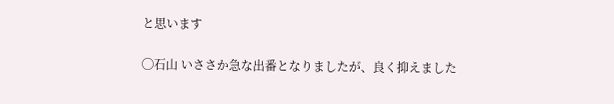と思います

◯石山 いささか急な出番となりましたが、良く抑えました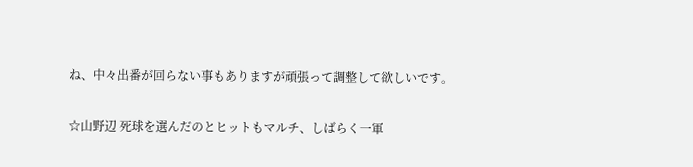ね、中々出番が回らない事もありますが頑張って調整して欲しいです。

☆山野辺 死球を選んだのとヒットもマルチ、しばらく一軍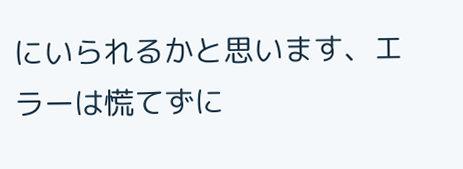にいられるかと思います、エラーは慌てずに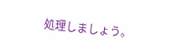処理しましょう。